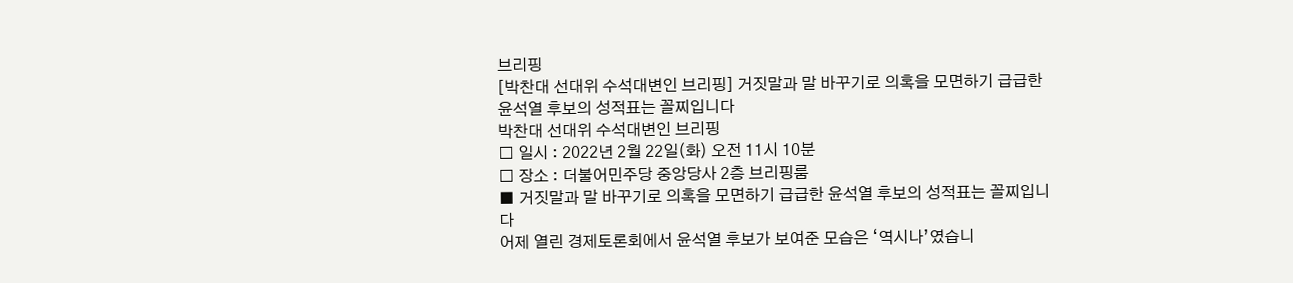브리핑
[박찬대 선대위 수석대변인 브리핑] 거짓말과 말 바꾸기로 의혹을 모면하기 급급한 윤석열 후보의 성적표는 꼴찌입니다
박찬대 선대위 수석대변인 브리핑
□ 일시 : 2022년 2월 22일(화) 오전 11시 10분
□ 장소 : 더불어민주당 중앙당사 2층 브리핑룸
■ 거짓말과 말 바꾸기로 의혹을 모면하기 급급한 윤석열 후보의 성적표는 꼴찌입니다
어제 열린 경제토론회에서 윤석열 후보가 보여준 모습은 ‘역시나’였습니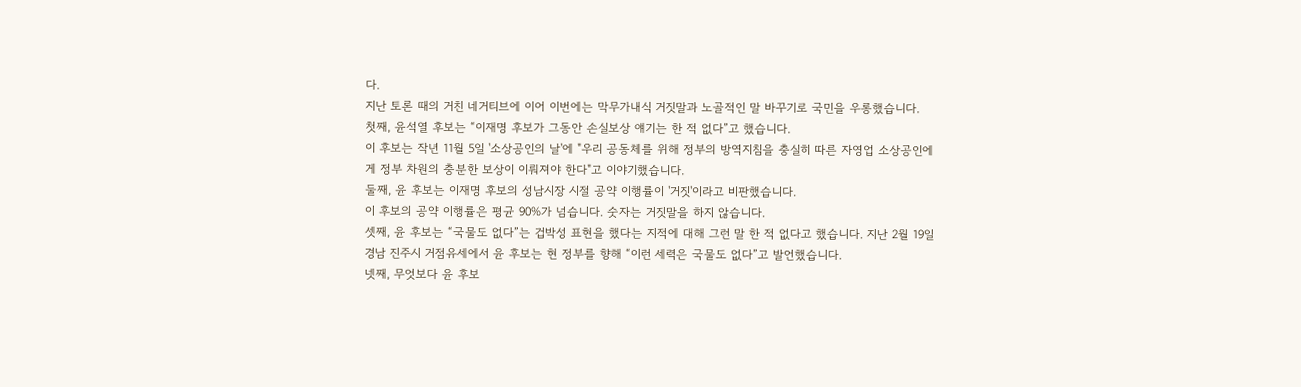다.
지난 토론 때의 거친 네거티브에 이어 이번에는 막무가내식 거짓말과 노골적인 말 바꾸기로 국민을 우롱했습니다.
첫째, 윤석열 후보는 “이재명 후보가 그동안 손실보상 얘기는 한 적 없다”고 했습니다.
이 후보는 작년 11월 5일 '소상공인의 날'에 "우리 공동체를 위해 정부의 방역지침을 충실히 따른 자영업 소상공인에게 정부 차원의 충분한 보상이 이뤄져야 한다"고 이야기했습니다.
둘째, 윤 후보는 이재명 후보의 성남시장 시절 공약 이행률이 '거짓'이라고 비판했습니다.
이 후보의 공약 이행률은 평균 90%가 넘습니다. 숫자는 거짓말을 하지 않습니다.
셋째, 윤 후보는 “국물도 없다”는 겁박성 표현을 했다는 지적에 대해 그런 말 한 적 없다고 했습니다. 지난 2월 19일 경남 진주시 거점유세에서 윤 후보는 현 정부를 향해 “이런 세력은 국물도 없다”고 발언했습니다.
넷째, 무엇보다 윤 후보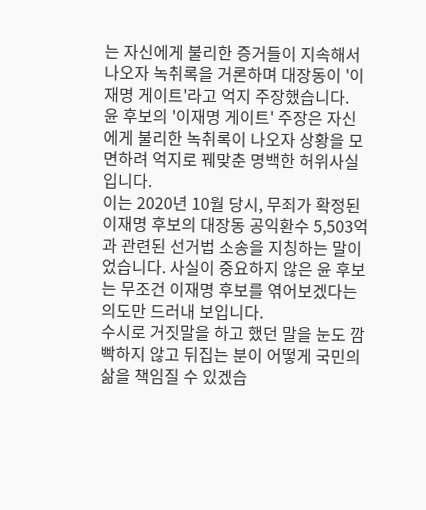는 자신에게 불리한 증거들이 지속해서 나오자 녹취록을 거론하며 대장동이 '이재명 게이트'라고 억지 주장했습니다.
윤 후보의 '이재명 게이트' 주장은 자신에게 불리한 녹취록이 나오자 상황을 모면하려 억지로 꿰맞춘 명백한 허위사실입니다.
이는 2020년 10월 당시, 무죄가 확정된 이재명 후보의 대장동 공익환수 5,503억과 관련된 선거법 소송을 지칭하는 말이었습니다. 사실이 중요하지 않은 윤 후보는 무조건 이재명 후보를 엮어보겠다는 의도만 드러내 보입니다.
수시로 거짓말을 하고 했던 말을 눈도 깜빡하지 않고 뒤집는 분이 어떻게 국민의 삶을 책임질 수 있겠습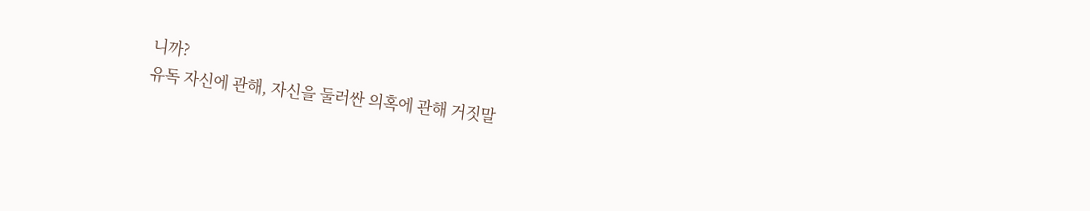니까?
유독 자신에 관해, 자신을 둘러싼 의혹에 관해 거짓말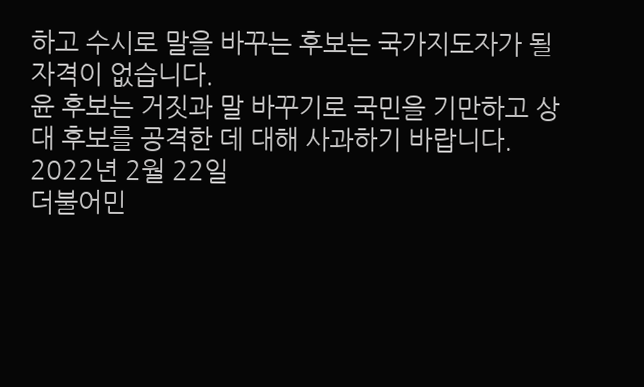하고 수시로 말을 바꾸는 후보는 국가지도자가 될 자격이 없습니다.
윤 후보는 거짓과 말 바꾸기로 국민을 기만하고 상대 후보를 공격한 데 대해 사과하기 바랍니다.
2022년 2월 22일
더불어민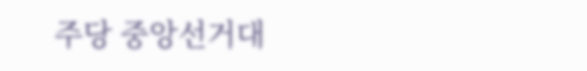주당 중앙선거대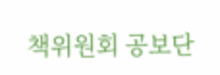책위원회 공보단